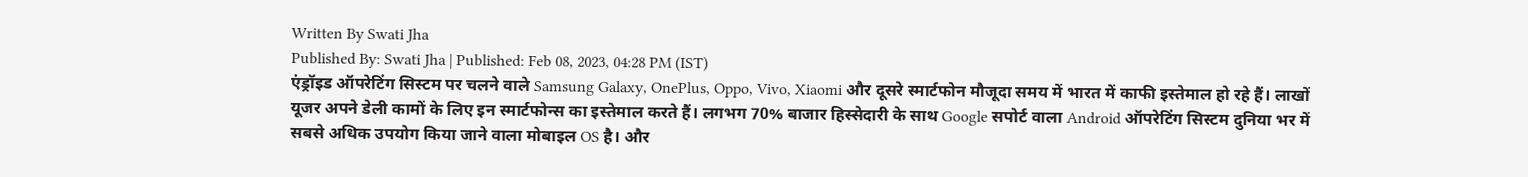Written By Swati Jha
Published By: Swati Jha | Published: Feb 08, 2023, 04:28 PM (IST)
एंड्रॉइड ऑपरेटिंग सिस्टम पर चलने वाले Samsung Galaxy, OnePlus, Oppo, Vivo, Xiaomi और दूसरे स्मार्टफोन मौजूदा समय में भारत में काफी इस्तेमाल हो रहे हैं। लाखों यूजर अपने डेली कामों के लिए इन स्मार्टफोन्स का इस्तेमाल करते हैं। लगभग 70% बाजार हिस्सेदारी के साथ Google सपोर्ट वाला Android ऑपरेटिंग सिस्टम दुनिया भर में सबसे अधिक उपयोग किया जाने वाला मोबाइल OS है। और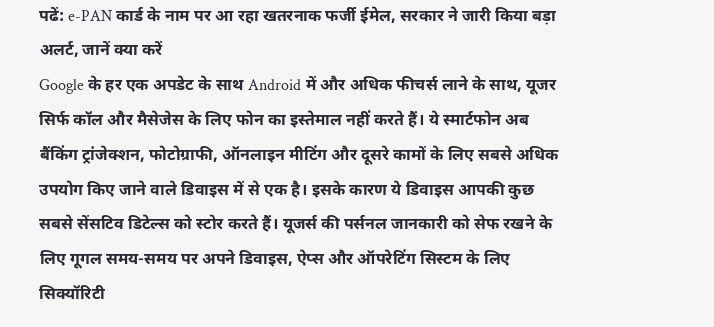पढें: e-PAN कार्ड के नाम पर आ रहा खतरनाक फर्जी ईमेल, सरकार ने जारी किया बड़ा अलर्ट, जानें क्या करें
Google के हर एक अपडेट के साथ Android में और अधिक फीचर्स लाने के साथ, यूजर सिर्फ कॉल और मैसेजेस के लिए फोन का इस्तेमाल नहीं करते हैं। ये स्मार्टफोन अब बैंकिंग ट्रांजेक्शन, फोटोग्राफी, ऑनलाइन मीटिंग और दूसरे कामों के लिए सबसे अधिक उपयोग किए जाने वाले डिवाइस में से एक है। इसके कारण ये डिवाइस आपकी कुछ सबसे सेंसटिव डिटेल्स को स्टोर करते हैं। यूजर्स की पर्सनल जानकारी को सेफ रखने के लिए गूगल समय-समय पर अपने डिवाइस, ऐप्स और ऑपरेटिंग सिस्टम के लिए सिक्यॉरिटी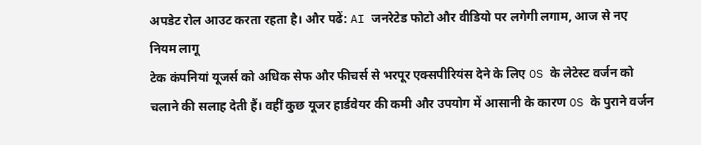अपडेट रोल आउट करता रहता है। और पढें: AI जनरेटेड फोटो और वीडियो पर लगेगी लगाम, आज से नए नियम लागू
टेक कंपनियां यूजर्स को अधिक सेफ और फीचर्स से भरपूर एक्सपीरियंस देने के लिए OS के लेटेस्ट वर्जन को चलाने की सलाह देती हैं। वहीं कुछ यूजर हार्डवेयर की कमी और उपयोग में आसानी के कारण OS के पुराने वर्जन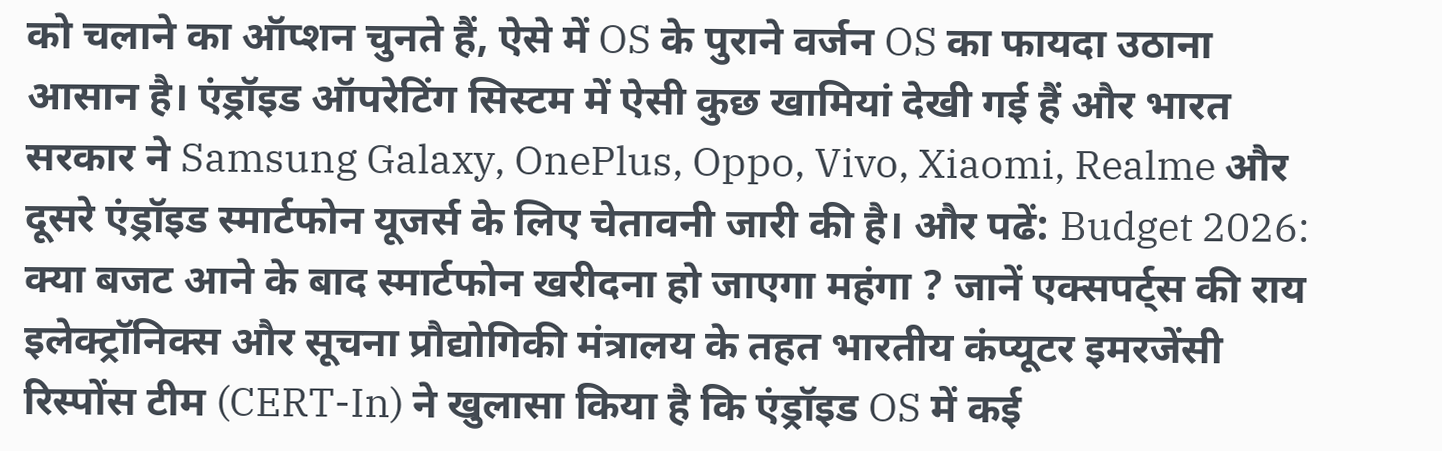को चलाने का ऑप्शन चुनते हैं, ऐसे में OS के पुराने वर्जन OS का फायदा उठाना आसान है। एंड्रॉइड ऑपरेटिंग सिस्टम में ऐसी कुछ खामियां देखी गई हैं और भारत सरकार ने Samsung Galaxy, OnePlus, Oppo, Vivo, Xiaomi, Realme और दूसरे एंड्रॉइड स्मार्टफोन यूजर्स के लिए चेतावनी जारी की है। और पढें: Budget 2026: क्या बजट आने के बाद स्मार्टफोन खरीदना हो जाएगा महंगा ? जानें एक्सपर्ट्स की राय
इलेक्ट्रॉनिक्स और सूचना प्रौद्योगिकी मंत्रालय के तहत भारतीय कंप्यूटर इमरजेंसी रिस्पोंस टीम (CERT-In) ने खुलासा किया है कि एंड्रॉइड OS में कई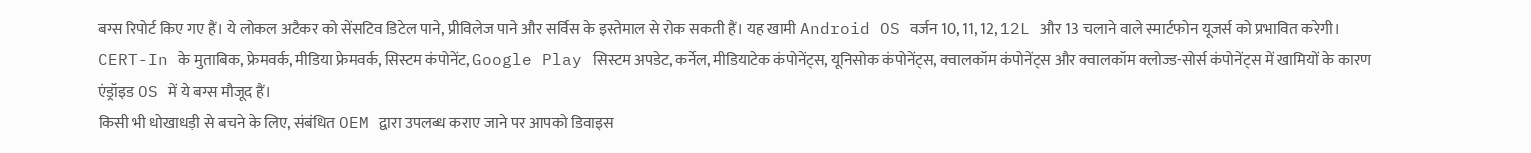बग्स रिपोर्ट किए गए हैं। ये लोकल अटैकर को सेंसटिव डिटेल पाने, प्रीविलेज पाने और सर्विस के इस्तेमाल से रोक सकती हैं। यह खामी Android OS वर्जन 10, 11, 12, 12L और 13 चलाने वाले स्मार्टफोन यूजर्स को प्रभावित करेगी।
CERT-In के मुताबिक, फ्रेमवर्क, मीडिया फ्रेमवर्क, सिस्टम कंपोनेंट, Google Play सिस्टम अपडेट, कर्नेल, मीडियाटेक कंपोनेंट्स, यूनिसोक कंपोनेंट्स, क्वालकॉम कंपोनेंट्स और क्वालकॉम क्लोज्ड-सोर्स कंपोनेंट्स में खामियों के कारण एंड्रॉइड OS में ये बग्स मौजूद हैं।
किसी भी धोखाधड़ी से बचने के लिए, संबंधित OEM द्वारा उपलब्ध कराए जाने पर आपको डिवाइस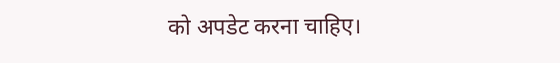को अपडेट करना चाहिए।